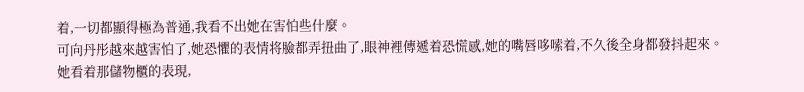着,一切都顯得極為普通,我看不出她在害怕些什麼。
可向丹彤越來越害怕了,她恐懼的表情将臉都弄扭曲了,眼神裡傳遞着恐慌感,她的嘴唇哆嗦着,不久後全身都發抖起來。
她看着那儲物櫃的表現,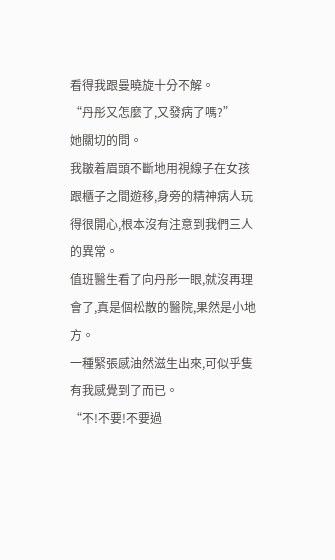看得我跟曼曉旋十分不解。
“丹彤又怎麼了,又發病了嗎?”
她關切的問。
我皺着眉頭不斷地用視線子在女孩跟櫃子之間遊移,身旁的精神病人玩得很開心,根本沒有注意到我們三人的異常。
值班醫生看了向丹彤一眼,就沒再理會了,真是個松散的醫院,果然是小地方。
一種緊張感油然滋生出來,可似乎隻有我感覺到了而已。
“不!不要!不要過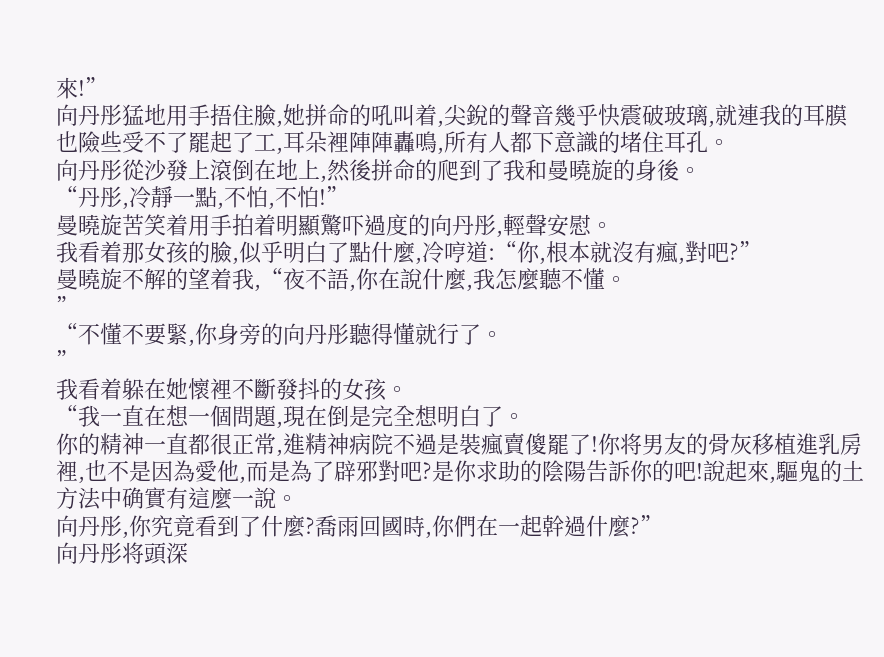來!”
向丹彤猛地用手捂住臉,她拼命的吼叫着,尖銳的聲音幾乎快震破玻璃,就連我的耳膜也險些受不了罷起了工,耳朵裡陣陣轟鳴,所有人都下意識的堵住耳孔。
向丹彤從沙發上滾倒在地上,然後拼命的爬到了我和曼曉旋的身後。
“丹彤,冷靜一點,不怕,不怕!”
曼曉旋苦笑着用手拍着明顯驚吓過度的向丹彤,輕聲安慰。
我看着那女孩的臉,似乎明白了點什麼,冷哼道:“你,根本就沒有瘋,對吧?”
曼曉旋不解的望着我,“夜不語,你在說什麼,我怎麼聽不懂。
”
“不懂不要緊,你身旁的向丹彤聽得懂就行了。
”
我看着躲在她懷裡不斷發抖的女孩。
“我一直在想一個問題,現在倒是完全想明白了。
你的精神一直都很正常,進精神病院不過是裝瘋賣傻罷了!你将男友的骨灰移植進乳房裡,也不是因為愛他,而是為了辟邪對吧?是你求助的陰陽告訴你的吧!說起來,驅鬼的土方法中确實有這麼一說。
向丹彤,你究竟看到了什麼?喬雨回國時,你們在一起幹過什麼?”
向丹彤将頭深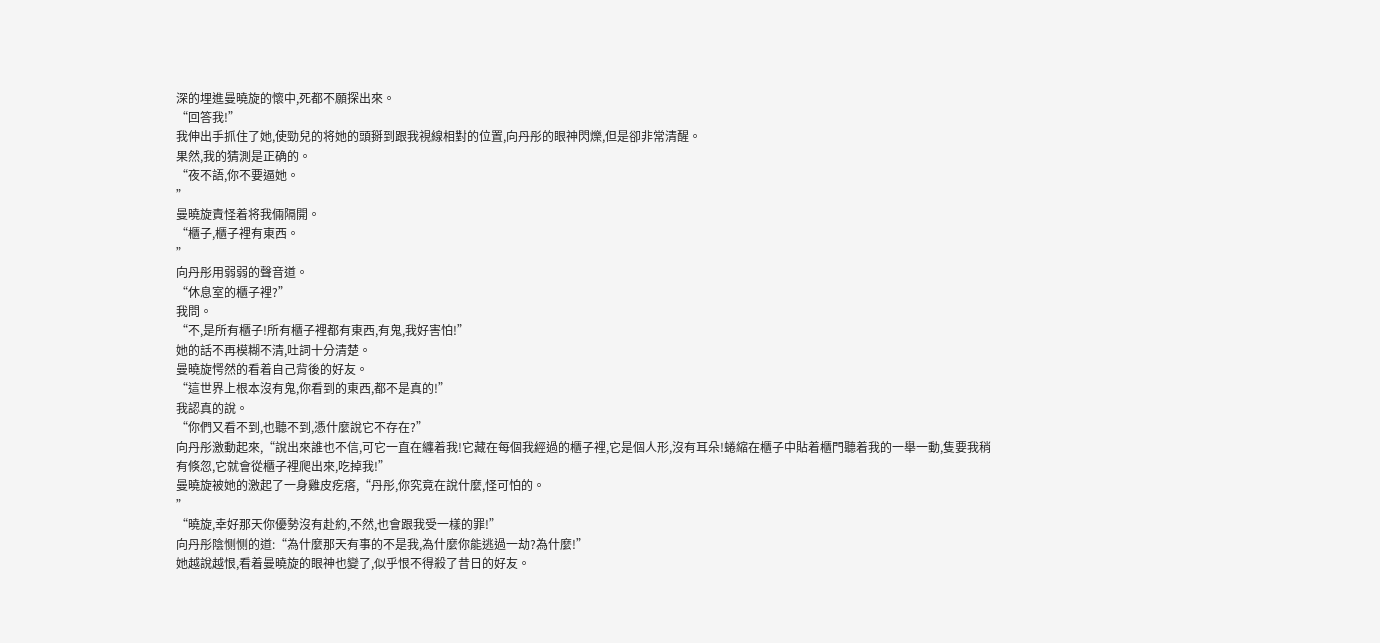深的埋進曼曉旋的懷中,死都不願探出來。
“回答我!”
我伸出手抓住了她,使勁兒的将她的頭掰到跟我視線相對的位置,向丹彤的眼神閃爍,但是卻非常清醒。
果然,我的猜測是正确的。
“夜不語,你不要逼她。
”
曼曉旋責怪着将我倆隔開。
“櫃子,櫃子裡有東西。
”
向丹彤用弱弱的聲音道。
“休息室的櫃子裡?”
我問。
“不,是所有櫃子!所有櫃子裡都有東西,有鬼,我好害怕!”
她的話不再模糊不清,吐詞十分清楚。
曼曉旋愕然的看着自己背後的好友。
“這世界上根本沒有鬼,你看到的東西,都不是真的!”
我認真的說。
“你們又看不到,也聽不到,憑什麼說它不存在?”
向丹彤激動起來,“說出來誰也不信,可它一直在纏着我!它藏在每個我經過的櫃子裡,它是個人形,沒有耳朵!蜷縮在櫃子中貼着櫃門聽着我的一舉一動,隻要我稍有倏忽,它就會從櫃子裡爬出來,吃掉我!”
曼曉旋被她的激起了一身雞皮疙瘩,“丹彤,你究竟在說什麼,怪可怕的。
”
“曉旋,幸好那天你優勢沒有赴約,不然,也會跟我受一樣的罪!”
向丹彤陰恻恻的道:“為什麼那天有事的不是我,為什麼你能逃過一劫?為什麼!”
她越說越恨,看着曼曉旋的眼神也變了,似乎恨不得殺了昔日的好友。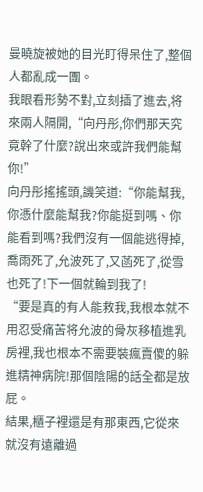曼曉旋被她的目光盯得呆住了,整個人都亂成一團。
我眼看形勢不對,立刻插了進去,将來兩人隔開,“向丹彤,你們那天究竟幹了什麼?說出來或許我們能幫你!”
向丹彤搖搖頭,譏笑道:“你能幫我,你憑什麼能幫我?你能挺到嗎、你能看到嗎?我們沒有一個能逃得掉,喬雨死了,允波死了,又菡死了,從雪也死了!下一個就輪到我了!
“要是真的有人能救我,我根本就不用忍受痛苦将允波的骨灰移植進乳房裡,我也根本不需要裝瘋賣傻的躲進精神病院!那個陰陽的話全都是放屁。
結果,櫃子裡還是有那東西,它從來就沒有遠離過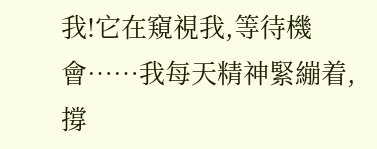我!它在窺視我,等待機會……我每天精神緊繃着,撐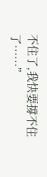不住了,我快要撐不住了……”